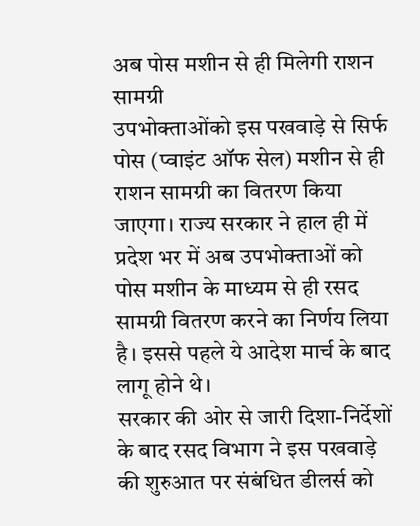अब पोस मशीन से ही मिलेगी राशन सामग्री
उपभोक्ताओंको इस पखवाड़े से सिर्फ पोस (प्वाइंट ऑफ सेल) मशीन से ही राशन सामग्री का वितरण किया जाएगा। राज्य सरकार ने हाल ही में प्रदेश भर में अब उपभोक्ताओं को पोस मशीन के माध्यम से ही रसद सामग्री वितरण करने का निर्णय लिया है। इससे पहले ये आदेश मार्च के बाद लागू होने थे।
सरकार की ओर से जारी दिशा-निर्देशों के बाद रसद विभाग ने इस पखवाड़े की शुरुआत पर संबंधित डीलर्स को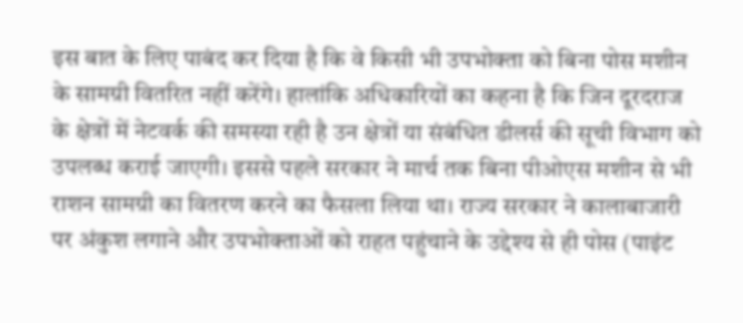इस बात के लिए पाबंद कर दिया है कि वे किसी भी उपभोक्ता को बिना पोस मशीन के सामग्री वितरित नहीं करेंगे। हालांकि अधिकारियों का कहना है कि जिन दूरदराज के क्षेत्रों में नेटवर्क की समस्या रही है उन क्षेत्रों या संबंधित डीलर्स की सूची विभाग को उपलब्ध कराई जाएगी। इससे पहले सरकार ने मार्च तक बिना पीओएस मशीन से भी राशन सामग्री का वितरण करने का फैसला लिया था। राज्य सरकार ने कालाबाजारी पर अंकुश लगाने और उपभोक्ताओं को राहत पहुंचाने के उद्देश्य से ही पोस (पाइंट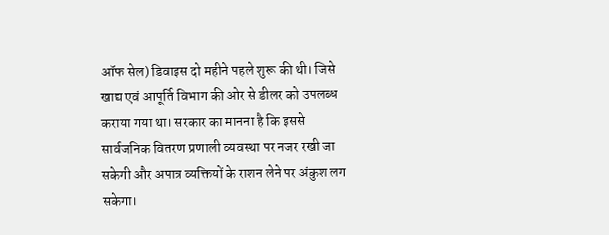ऑफ सेल) डिवाइस दो महीने पहले शुरू की थी। जिसे खाद्य एवं आपूर्ति विभाग की ओर से डीलर को उपलब्ध कराया गया था। सरकार का मानना है कि इससे सार्वजनिक वितरण प्रणाली व्यवस्था पर नजर रखी जा सकेगी और अपात्र व्यक्तियों के राशन लेने पर अंकुश लग सकेगा।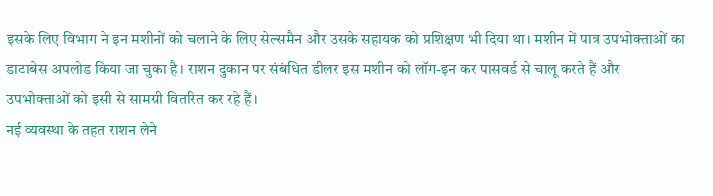इसके लिए विभाग ने इन मशीनों को चलाने के लिए सेल्समैन और उसके सहायक को प्रशिक्षण भी दिया था। मशीन में पात्र उपभोक्ताओं का डाटाबेस अपलोड किया जा चुका है। राशन दुकान पर संबंधित डीलर इस मशीन को लॉग-इन कर पासवर्ड से चालू करते हैं और उपभोक्ताओं को इसी से सामग्री वितरित कर रहे हैं।
नई व्यवस्था के तहत राशन लेने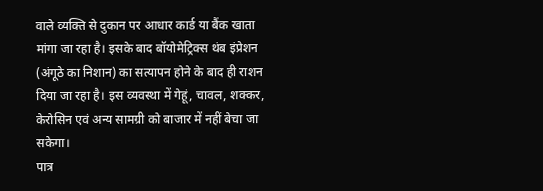वाले व्यक्ति से दुकान पर आधार कार्ड या बैंक खाता मांगा जा रहा है। इसके बाद बॉयोमेट्रिक्स थंब इंप्रेशन (अंगूठे का निशान) का सत्यापन होने के बाद ही राशन दिया जा रहा है। इस व्यवस्था में गेहूं, चावल, शक्कर, केरोसिन एवं अन्य सामग्री को बाजार में नहीं बेचा जा सकेगा।
पात्र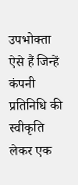उपभोक्ता ऐसे हैं जिन्हें कंपनी प्रतिनिधि की स्वीकृति लेकर एक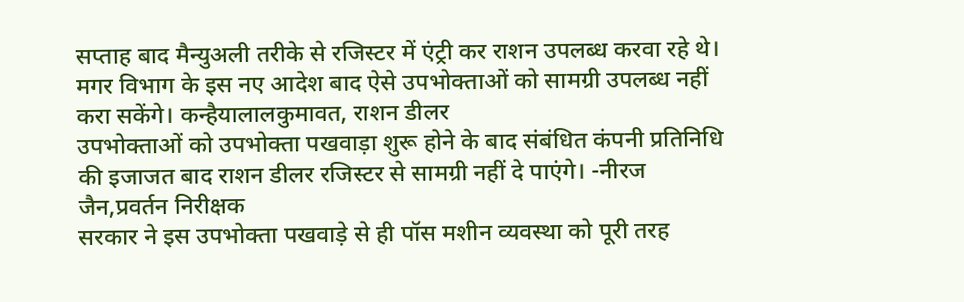सप्ताह बाद मैन्युअली तरीके से रजिस्टर में एंट्री कर राशन उपलब्ध करवा रहे थे। मगर विभाग के इस नए आदेश बाद ऐसे उपभोक्ताओं को सामग्री उपलब्ध नहीं करा सकेंगे। कन्हैयालालकुमावत, राशन डीलर
उपभोक्ताओं को उपभोक्ता पखवाड़ा शुरू होने के बाद संबंधित कंपनी प्रतिनिधि की इजाजत बाद राशन डीलर रजिस्टर से सामग्री नहीं दे पाएंगे। -नीरज जैन,प्रवर्तन निरीक्षक
सरकार ने इस उपभोक्ता पखवाड़े से ही पॉस मशीन व्यवस्था को पूरी तरह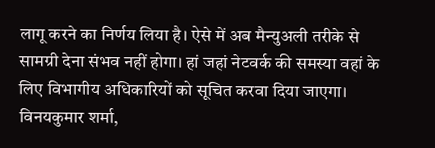लागू करने का निर्णय लिया है। ऐसे में अब मैन्युअली तरीके से सामग्री देना संभव नहीं होगा। हां जहां नेटवर्क की समस्या वहां के लिए विभागीय अधिकारियों को सूचित करवा दिया जाएगा। विनयकुमार शर्मा,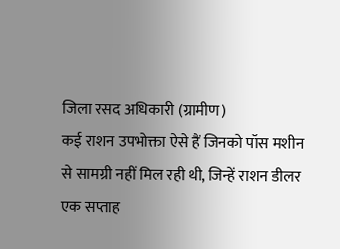जिला रसद अधिकारी (ग्रामीण)
कई राशन उपभोक्ता ऐसे हैं जिनको पॉस मशीन से सामग्री नहीं मिल रही थी, जिन्हें राशन डीलर एक सप्ताह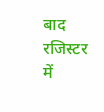बाद रजिस्टर में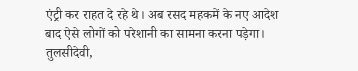एंट्री कर राहत दे रहे थे। अब रसद महकमें के नए आदेश बाद ऐसे लोगों को परेशानी का सामना करना पड़ेगा। तुलसीदेवी,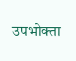उपभोक्ता